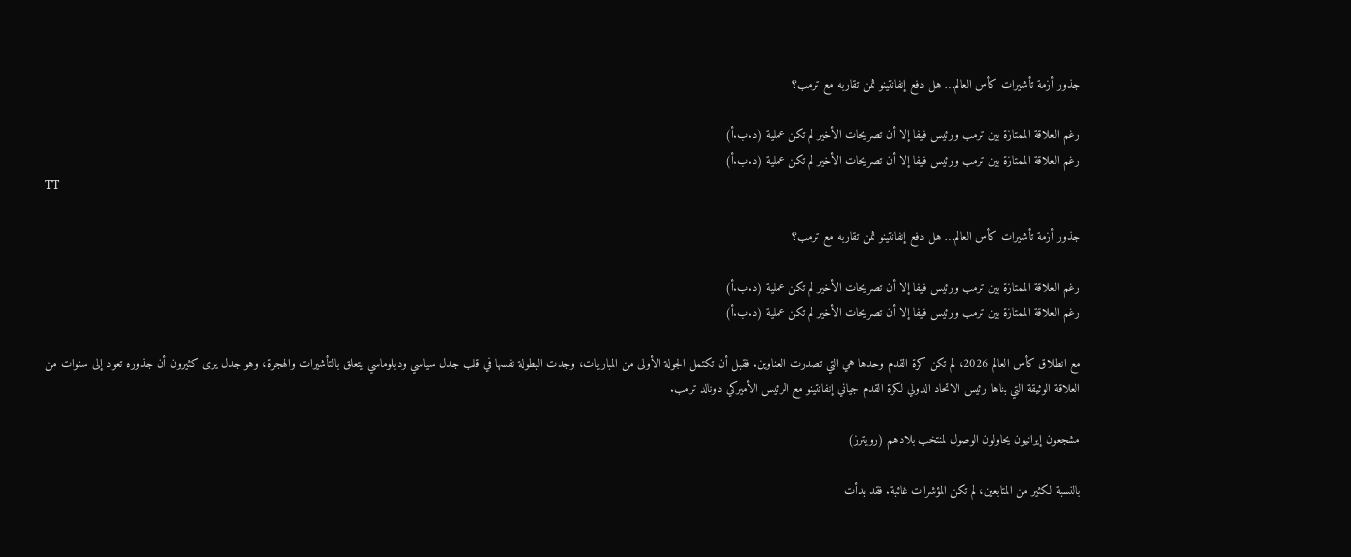جذور أزمة تأشيرات كأس العالم… هل دفع إنفانتينو ثمن تقاربه مع ترمب؟

رغم العلاقة الممتازة بين ترمب ورئيس فيفا إلا أن تصريحات الأخير لم تكن عملية (د.ب.أ)
رغم العلاقة الممتازة بين ترمب ورئيس فيفا إلا أن تصريحات الأخير لم تكن عملية (د.ب.أ)
TT

جذور أزمة تأشيرات كأس العالم… هل دفع إنفانتينو ثمن تقاربه مع ترمب؟

رغم العلاقة الممتازة بين ترمب ورئيس فيفا إلا أن تصريحات الأخير لم تكن عملية (د.ب.أ)
رغم العلاقة الممتازة بين ترمب ورئيس فيفا إلا أن تصريحات الأخير لم تكن عملية (د.ب.أ)

مع انطلاق كأس العالم 2026، لم تكن كرة القدم وحدها هي التي تصدرت العناوين. فقبل أن تكتمل الجولة الأولى من المباريات، وجدت البطولة نفسها في قلب جدل سياسي ودبلوماسي يتعلق بالتأشيرات والهجرة، وهو جدل يرى كثيرون أن جذوره تعود إلى سنوات من العلاقة الوثيقة التي بناها رئيس الاتحاد الدولي لكرة القدم جياني إنفانتينو مع الرئيس الأميركي دونالد ترمب.

مشجعون إيرانيون يحاولون الوصول لمنتخب بلادهم (رويترز)

بالنسبة لكثير من المتابعين، لم تكن المؤشرات غائبة. فقد بدأت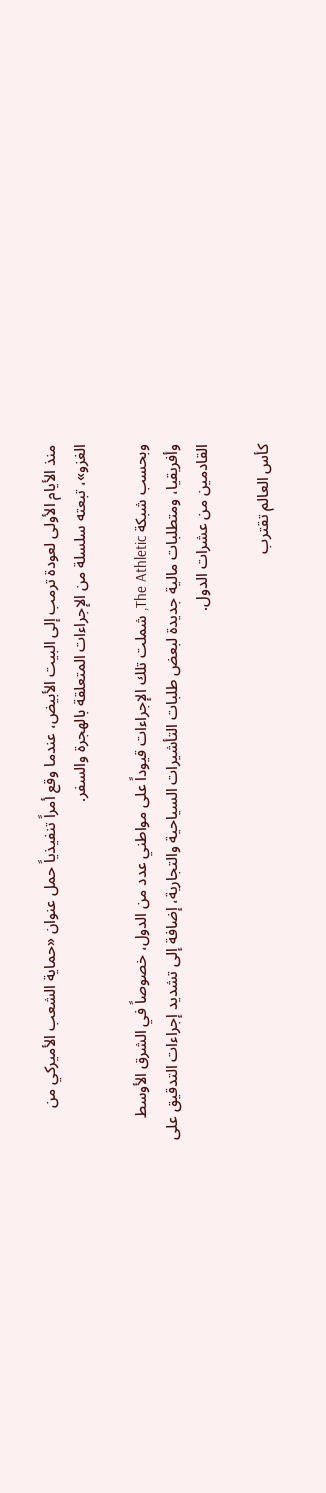منذ الأيام الأولى لعودة ترمب إلى البيت الأبيض، عندما وقع أمراً تنفيذياً حمل عنوان «حماية الشعب الأميركي من الغزو»، تبعته سلسلة من الإجراءات المتعلقة بالهجرة والسفر.

وبحسب شبكة The Athletic, شملت تلك الإجراءات قيوداً على مواطني عدد من الدول، خصوصاً في الشرق الأوسط وأفريقيا، ومتطلبات مالية جديدة لبعض طلبات التأشيرات السياحية والتجارية، إضافة إلى تشديد إجراءات التدقيق على القادمين من عشرات الدول.

كأس العالم تقترب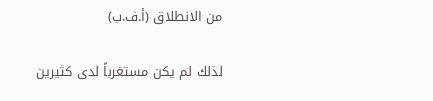من الانطلاق (أ.ف.ب)

لذلك لم يكن مستغرباً لدى كثيرين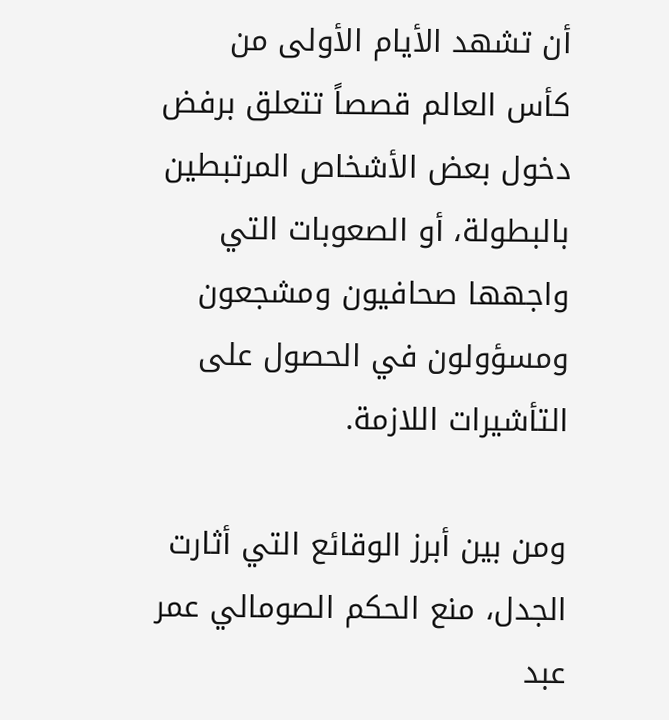أن تشهد الأيام الأولى من كأس العالم قصصاً تتعلق برفض دخول بعض الأشخاص المرتبطين بالبطولة، أو الصعوبات التي واجهها صحافيون ومشجعون ومسؤولون في الحصول على التأشيرات اللازمة.

ومن بين أبرز الوقائع التي أثارت الجدل، منع الحكم الصومالي عمر عبد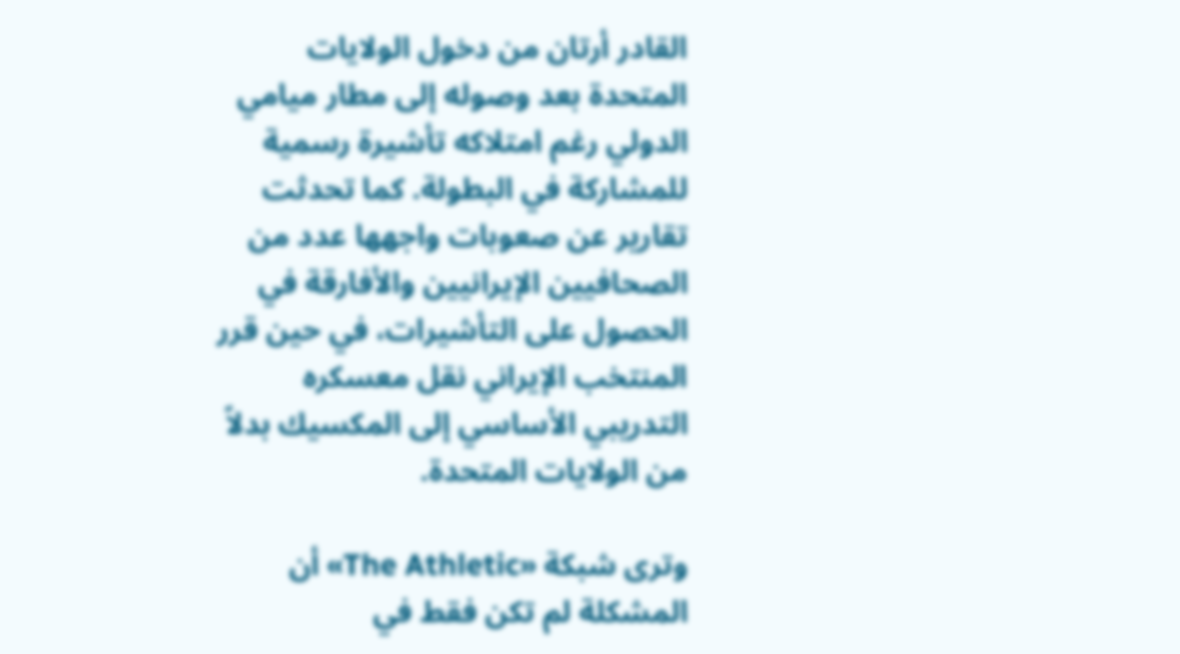القادر أرتان من دخول الولايات المتحدة بعد وصوله إلى مطار ميامي الدولي رغم امتلاكه تأشيرة رسمية للمشاركة في البطولة. كما تحدثت تقارير عن صعوبات واجهها عدد من الصحافيين الإيرانيين والأفارقة في الحصول على التأشيرات، في حين قرر المنتخب الإيراني نقل معسكره التدريبي الأساسي إلى المكسيك بدلاً من الولايات المتحدة.

وترى شبكة «The Athletic» أن المشكلة لم تكن فقط في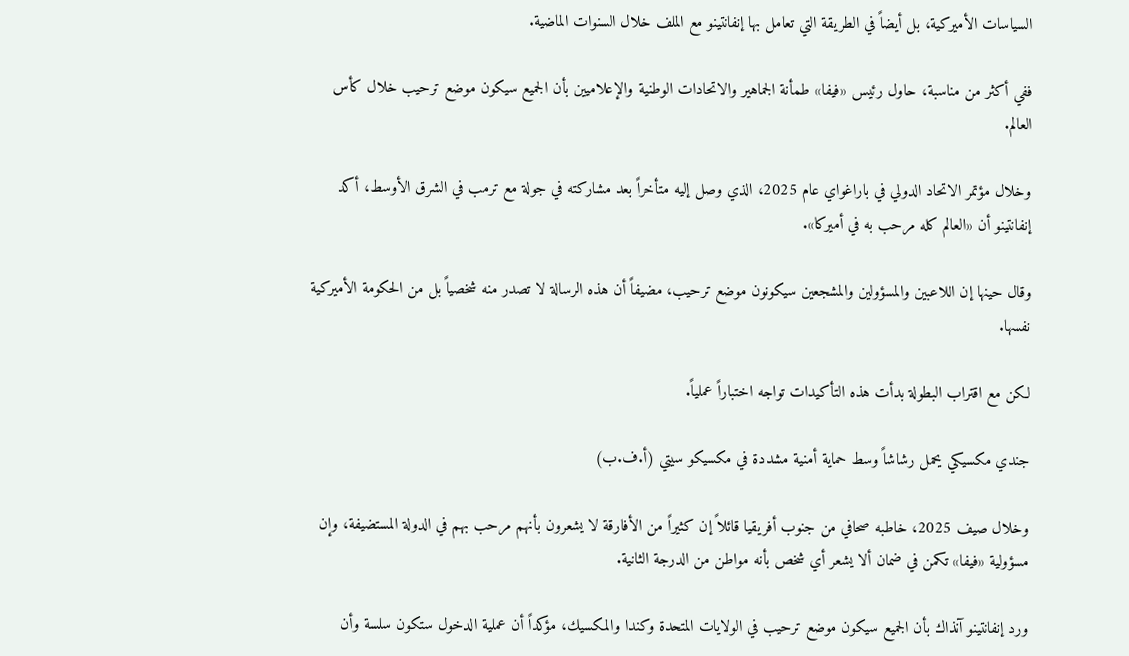السياسات الأميركية، بل أيضاً في الطريقة التي تعامل بها إنفانتينو مع الملف خلال السنوات الماضية.

ففي أكثر من مناسبة، حاول رئيس «فيفا» طمأنة الجماهير والاتحادات الوطنية والإعلاميين بأن الجميع سيكون موضع ترحيب خلال كأس العالم.

وخلال مؤتمر الاتحاد الدولي في باراغواي عام 2025، الذي وصل إليه متأخراً بعد مشاركته في جولة مع ترمب في الشرق الأوسط، أكد إنفانتينو أن «العالم كله مرحب به في أميركا».

وقال حينها إن اللاعبين والمسؤولين والمشجعين سيكونون موضع ترحيب، مضيفاً أن هذه الرسالة لا تصدر منه شخصياً بل من الحكومة الأميركية نفسها.

لكن مع اقتراب البطولة بدأت هذه التأكيدات تواجه اختباراً عملياً.

جندي مكسيكي يحمل رشاشاً وسط حماية أمنية مشددة في مكسيكو سيتي (أ.ف.ب)

وخلال صيف 2025، خاطبه صحافي من جنوب أفريقيا قائلاً إن كثيراً من الأفارقة لا يشعرون بأنهم مرحب بهم في الدولة المستضيفة، وإن مسؤولية «فيفا» تكمن في ضمان ألا يشعر أي شخص بأنه مواطن من الدرجة الثانية.

ورد إنفانتينو آنذاك بأن الجميع سيكون موضع ترحيب في الولايات المتحدة وكندا والمكسيك، مؤكداً أن عملية الدخول ستكون سلسة وأن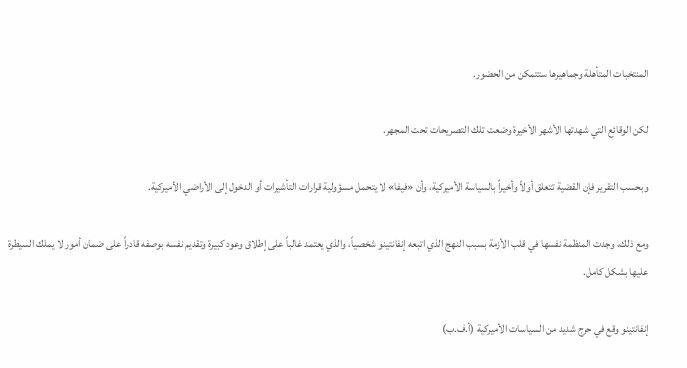المنتخبات المتأهلة وجماهيرها ستتمكن من الحضور.

لكن الوقائع التي شهدتها الأشهر الأخيرة وضعت تلك التصريحات تحت المجهر.

وبحسب التقرير فإن القضية تتعلق أولاً وأخيراً بالسياسة الأميركية، وأن «فيفا» لا يتحمل مسؤولية قرارات التأشيرات أو الدخول إلى الأراضي الأميركية.

ومع ذلك، وجدت المنظمة نفسها في قلب الأزمة بسبب النهج الذي اتبعه إنفانتينو شخصياً، والذي يعتمد غالباً على إطلاق وعود كبيرة وتقديم نفسه بوصفه قادراً على ضمان أمور لا يملك السيطرة عليها بشكل كامل.

إنفانتينو وقع في حرج شديد من السياسات الأميركية (أ.ف.ب)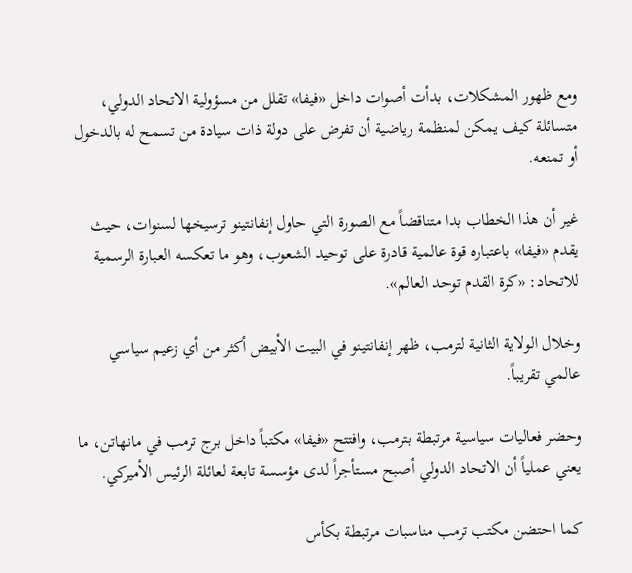ومع ظهور المشكلات، بدأت أصوات داخل «فيفا» تقلل من مسؤولية الاتحاد الدولي، متسائلة كيف يمكن لمنظمة رياضية أن تفرض على دولة ذات سيادة من تسمح له بالدخول أو تمنعه.

غير أن هذا الخطاب بدا متناقضاً مع الصورة التي حاول إنفانتينو ترسيخها لسنوات، حيث يقدم «فيفا» باعتباره قوة عالمية قادرة على توحيد الشعوب، وهو ما تعكسه العبارة الرسمية للاتحاد: «كرة القدم توحد العالم».

وخلال الولاية الثانية لترمب، ظهر إنفانتينو في البيت الأبيض أكثر من أي زعيم سياسي عالمي تقريباً.

وحضر فعاليات سياسية مرتبطة بترمب، وافتتح «فيفا» مكتباً داخل برج ترمب في مانهاتن، ما يعني عملياً أن الاتحاد الدولي أصبح مستأجراً لدى مؤسسة تابعة لعائلة الرئيس الأميركي.

كما احتضن مكتب ترمب مناسبات مرتبطة بكأس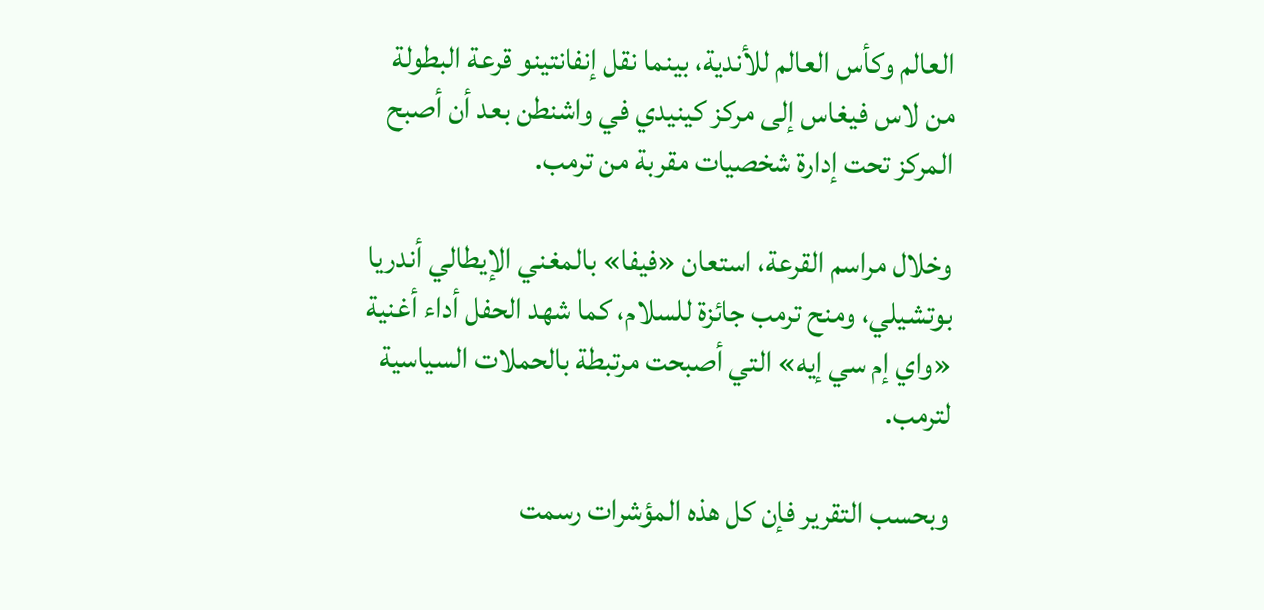العالم وكأس العالم للأندية، بينما نقل إنفانتينو قرعة البطولة من لاس فيغاس إلى مركز كينيدي في واشنطن بعد أن أصبح المركز تحت إدارة شخصيات مقربة من ترمب.

وخلال مراسم القرعة، استعان «فيفا» بالمغني الإيطالي أندريا بوتشيلي، ومنح ترمب جائزة للسلام، كما شهد الحفل أداء أغنية «واي إم سي إيه» التي أصبحت مرتبطة بالحملات السياسية لترمب.

وبحسب التقرير فإن كل هذه المؤشرات رسمت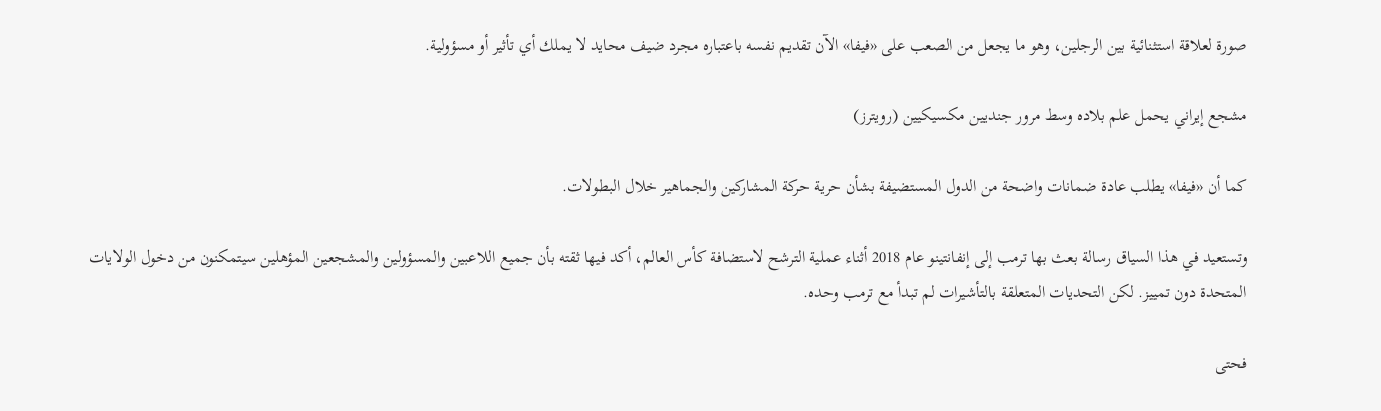صورة لعلاقة استثنائية بين الرجلين، وهو ما يجعل من الصعب على «فيفا» الآن تقديم نفسه باعتباره مجرد ضيف محايد لا يملك أي تأثير أو مسؤولية.

مشجع إيراني يحمل علم بلاده وسط مرور جنديين مكسيكيين (رويترز)

كما أن «فيفا» يطلب عادة ضمانات واضحة من الدول المستضيفة بشأن حرية حركة المشاركين والجماهير خلال البطولات.

وتستعيد في هذا السياق رسالة بعث بها ترمب إلى إنفانتينو عام 2018 أثناء عملية الترشح لاستضافة كأس العالم، أكد فيها ثقته بأن جميع اللاعبين والمسؤولين والمشجعين المؤهلين سيتمكنون من دخول الولايات المتحدة دون تمييز. لكن التحديات المتعلقة بالتأشيرات لم تبدأ مع ترمب وحده.

فحتى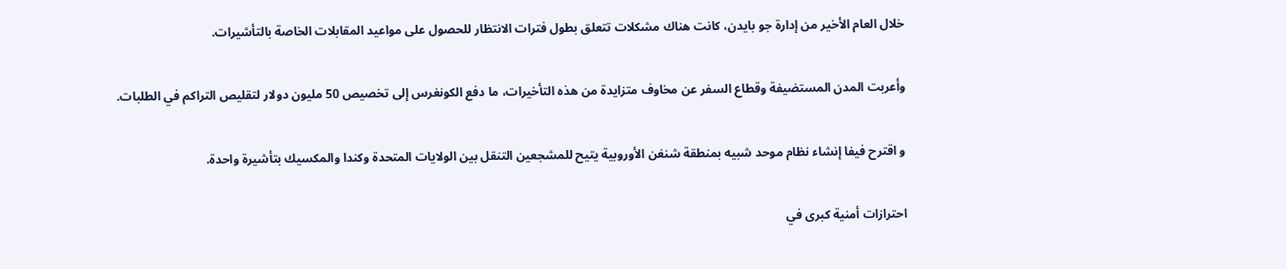خلال العام الأخير من إدارة جو بايدن، كانت هناك مشكلات تتعلق بطول فترات الانتظار للحصول على مواعيد المقابلات الخاصة بالتأشيرات.

وأعربت المدن المستضيفة وقطاع السفر عن مخاوف متزايدة من هذه التأخيرات، ما دفع الكونغرس إلى تخصيص 50 مليون دولار لتقليص التراكم في الطلبات.

و اقترح فيفا إنشاء نظام موحد شبيه بمنطقة شنغن الأوروبية يتيح للمشجعين التنقل بين الولايات المتحدة وكندا والمكسيك بتأشيرة واحدة.

احترازات أمنية كبرى في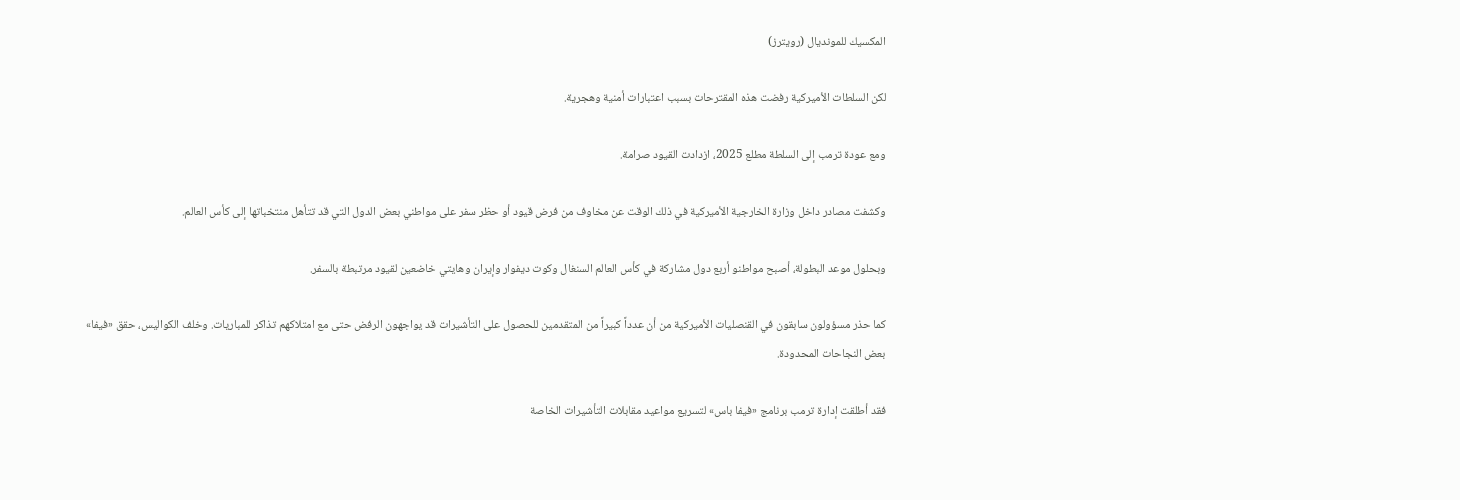المكسيك للمونديال (رويترز)

لكن السلطات الأميركية رفضت هذه المقترحات بسبب اعتبارات أمنية وهجرية.

ومع عودة ترمب إلى السلطة مطلع 2025، ازدادت القيود صرامة.

وكشفت مصادر داخل وزارة الخارجية الأميركية في ذلك الوقت عن مخاوف من فرض قيود أو حظر سفر على مواطني بعض الدول التي قد تتأهل منتخباتها إلى كأس العالم.

وبحلول موعد البطولة، أصبح مواطنو أربع دول مشاركة في كأس العالم السنغال وكوت ديفوار وإيران وهايتي خاضعين لقيود مرتبطة بالسفر.

كما حذر مسؤولون سابقون في القنصليات الأميركية من أن عدداً كبيراً من المتقدمين للحصول على التأشيرات قد يواجهون الرفض حتى مع امتلاكهم تذاكر للمباريات. وخلف الكواليس، حقق «فيفا» بعض النجاحات المحدودة.

فقد أطلقت إدارة ترمب برنامج «فيفا باس» لتسريع مواعيد مقابلات التأشيرات الخاصة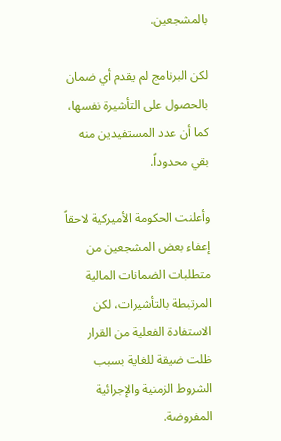بالمشجعين.

لكن البرنامج لم يقدم أي ضمان بالحصول على التأشيرة نفسها، كما أن عدد المستفيدين منه بقي محدوداً.

وأعلنت الحكومة الأميركية لاحقاً إعفاء بعض المشجعين من متطلبات الضمانات المالية المرتبطة بالتأشيرات، لكن الاستفادة الفعلية من القرار ظلت ضيقة للغاية بسبب الشروط الزمنية والإجرائية المفروضة.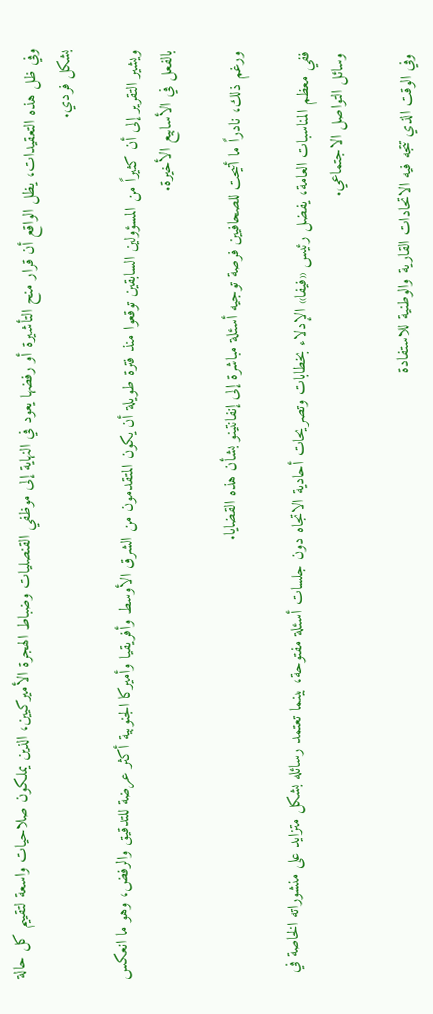وفي ظل هذه التعقيدات، يظل الواقع أن قرار منح التأشيرة أو رفضها يعود في النهاية إلى موظفي القنصليات وضباط الهجرة الأميركيين، الذين يملكون صلاحيات واسعة لتقييم كل حالة بشكل فردي.

ويشير التقرير إلى أن كثيراً من المسؤولين السابقين توقعوا منذ فترة طويلة أن يكون المتقدمون من الشرق الأوسط وأفريقيا وأميركا الجنوبية أكثر عرضة للتدقيق والرفض، وهو ما انعكس بالفعل في الأسابيع الأخيرة.

ورغم ذلك، نادراً ما أتيحت للصحافيين فرصة توجيه أسئلة مباشرة إلى إنفانتينو بشأن هذه القضايا.

ففي معظم المناسبات العامة، يفضل رئيس «فيفا» الإدلاء بخطابات وتصريحات أحادية الاتجاه دون جلسات أسئلة مفتوحة، بينما تعتمد رسائله بشكل متزايد على منشوراته الخاصة في وسائل التواصل الاجتماعي.

وفي الوقت الذي تتجه فيه الاتحادات القارية والوطنية للاستفادة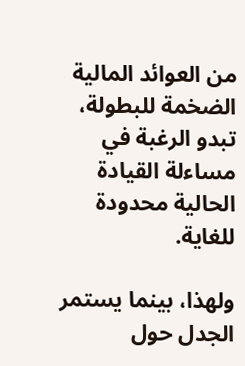من العوائد المالية الضخمة للبطولة، تبدو الرغبة في مساءلة القيادة الحالية محدودة للغاية.

ولهذا، بينما يستمر الجدل حول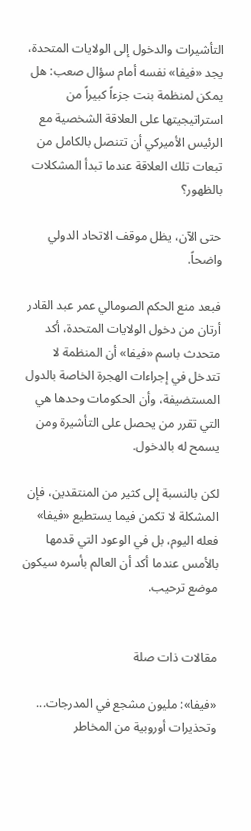التأشيرات والدخول إلى الولايات المتحدة، يجد «فيفا» نفسه أمام سؤال صعب: هل يمكن لمنظمة بنت جزءاً كبيراً من استراتيجيتها على العلاقة الشخصية مع الرئيس الأميركي أن تتنصل بالكامل من تبعات تلك العلاقة عندما تبدأ المشكلات بالظهور؟

حتى الآن، يظل موقف الاتحاد الدولي واضحاً.

فبعد منع الحكم الصومالي عمر عبد القادر أرتان من دخول الولايات المتحدة، أكد متحدث باسم «فيفا» أن المنظمة لا تتدخل في إجراءات الهجرة الخاصة بالدول المستضيفة، وأن الحكومات وحدها هي التي تقرر من يحصل على التأشيرة ومن يسمح له بالدخول.

لكن بالنسبة إلى كثير من المنتقدين، فإن المشكلة لا تكمن فيما يستطيع «فيفا» فعله اليوم، بل في الوعود التي قدمها بالأمس عندما أكد أن العالم بأسره سيكون موضع ترحيب.


مقالات ذات صلة

«فيفا»: مليون مشجع في المدرجات... وتحذيرات أوروبية من المخاطر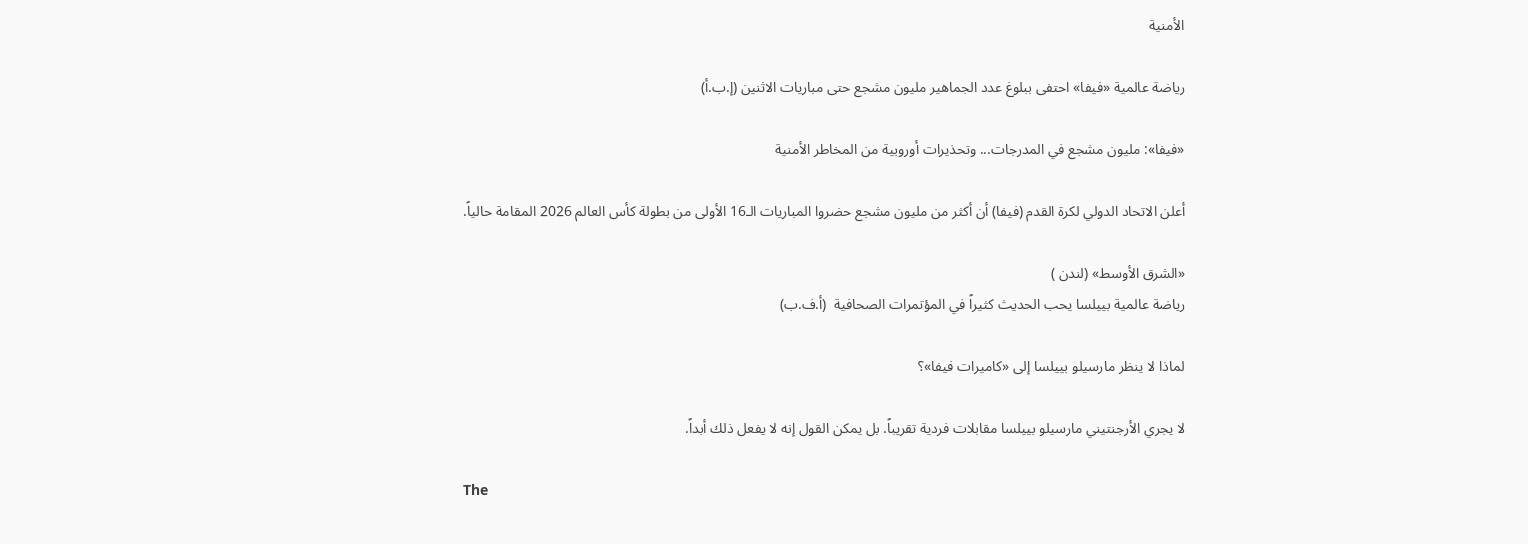الأمنية

رياضة عالمية «فيفا» احتفى ببلوغ عدد الجماهير مليون مشجع حتى مباريات الاثنين (إ.ب.أ)

«فيفا»: مليون مشجع في المدرجات... وتحذيرات أوروبية من المخاطر الأمنية

أعلن الاتحاد الدولي لكرة القدم (فيفا) أن أكثر من مليون مشجع حضروا المباريات الـ16 الأولى من بطولة كأس العالم 2026 المقامة حالياً.

«الشرق الأوسط» (لندن )
رياضة عالمية بييلسا يحب الحديث كثيراً في المؤتمرات الصحافية  (أ.ف.ب)

لماذا لا ينظر مارسيلو بييلسا إلى «كاميرات فيفا»؟

لا يجري الأرجنتيني مارسيلو بييلسا مقابلات فردية تقريباً. بل يمكن القول إنه لا يفعل ذلك أبداً.

The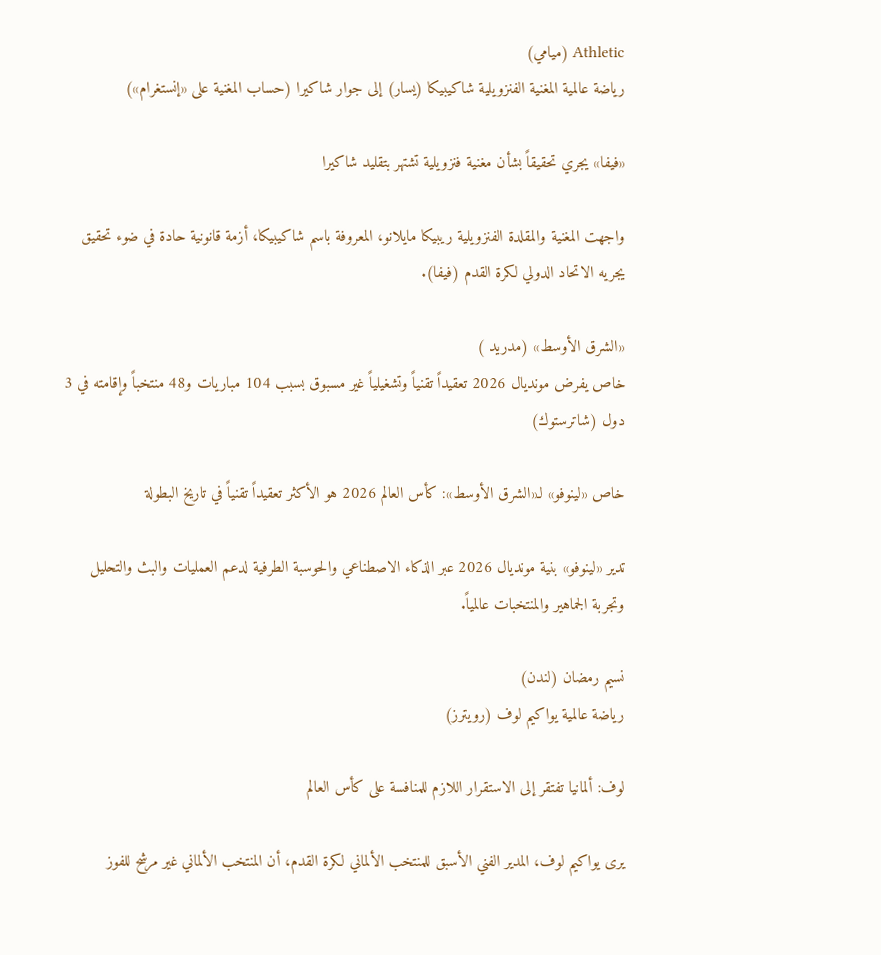Athletic (ميامي)
رياضة عالمية المغنية الفنزويلية شاكيبيكا (يسار) إلى جوار شاكيرا (حساب المغنية على «إنستغرام»)

«فيفا» يجري تحقيقاً بشأن مغنية فنزويلية تشتهر بتقليد شاكيرا

واجهت المغنية والمقلدة الفنزويلية ريبيكا مايلانو، المعروفة باسم شاكيبيكا، أزمة قانونية حادة في ضوء تحقيق يجريه الاتحاد الدولي لكرة القدم (فيفا).

«الشرق الأوسط» (مدريد )
خاص يفرض مونديال 2026 تعقيداً تقنياً وتشغيلياً غير مسبوق بسبب 104 مباريات و48 منتخباً وإقامته في 3 دول (شاترستوك)

خاص «لينوفو» لـ«الشرق الأوسط»: كأس العالم 2026 هو الأكثر تعقيداً تقنياً في تاريخ البطولة

تدير «لينوفو» بنية مونديال 2026 عبر الذكاء الاصطناعي والحوسبة الطرفية لدعم العمليات والبث والتحليل وتجربة الجماهير والمنتخبات عالمياً.

نسيم رمضان (لندن)
رياضة عالمية يواكيم لوف (رويترز)

لوف: ألمانيا تفتقر إلى الاستقرار اللازم للمنافسة على كأس العالم

يرى يواكيم لوف، المدير الفني الأسبق للمنتخب الألماني لكرة القدم، أن المنتخب الألماني غير مرشح للفوز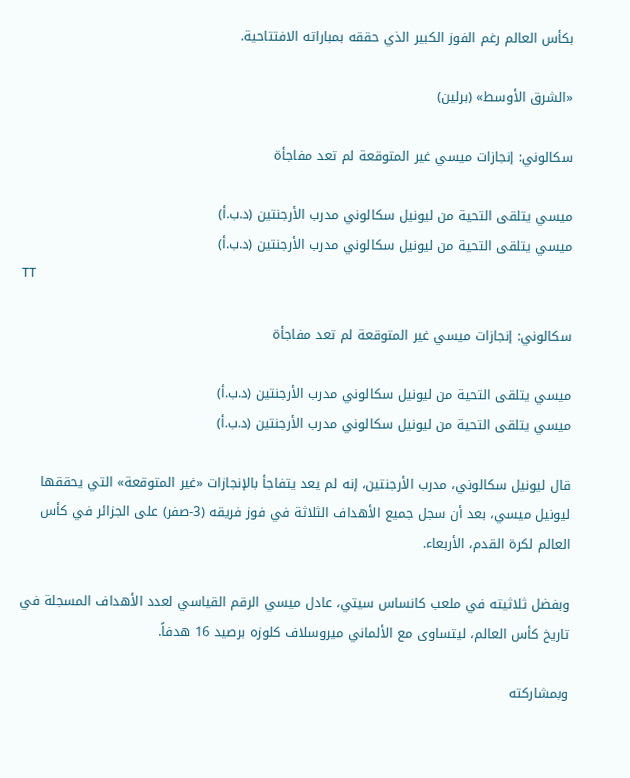بكأس العالم رغم الفوز الكبير الذي حققه بمباراته الافتتاحية.

«الشرق الأوسط» (برلين)

سكالوني: إنجازات ميسي غير المتوقعة لم تعد مفاجأة

ميسي يتلقى التحية من ليونيل سكالوني مدرب الأرجنتين (د.ب.أ)
ميسي يتلقى التحية من ليونيل سكالوني مدرب الأرجنتين (د.ب.أ)
TT

سكالوني: إنجازات ميسي غير المتوقعة لم تعد مفاجأة

ميسي يتلقى التحية من ليونيل سكالوني مدرب الأرجنتين (د.ب.أ)
ميسي يتلقى التحية من ليونيل سكالوني مدرب الأرجنتين (د.ب.أ)

قال ليونيل سكالوني، مدرب الأرجنتين، إنه لم يعد يتفاجأ بالإنجازات «غير المتوقعة» التي يحققها ليونيل ميسي، بعد أن سجل جميع الأهداف الثلاثة في فوز فريقه (3-صفر) على الجزائر في كأس العالم لكرة القدم، الأربعاء.

وبفضل ثلاثيته في ملعب كانساس سيتي، عادل ميسي الرقم القياسي لعدد الأهداف المسجلة في تاريخ كأس العالم، ليتساوى مع الألماني ميروسلاف كلوزه برصيد 16 هدفاً.

وبمشاركته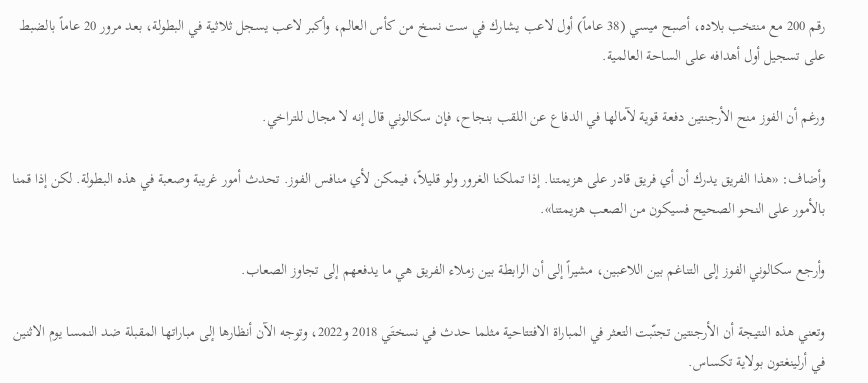رقم 200 مع منتخب بلاده، أصبح ميسي (38 عاماً) أول لاعب يشارك في ست نسخ من كأس العالم، وأكبر لاعب يسجل ثلاثية في البطولة، بعد مرور 20 عاماً بالضبط على تسجيل أول أهدافه على الساحة العالمية.

ورغم أن الفوز منح الأرجنتين دفعة قوية لآمالها في الدفاع عن اللقب بنجاح، فإن سكالوني قال إنه لا مجال للتراخي.

وأضاف: «هذا الفريق يدرك أن أي فريق قادر على هزيمتنا. إذا تملكنا الغرور ولو قليلاً، فيمكن لأي منافس الفوز. تحدث أمور غريبة وصعبة في هذه البطولة. لكن إذا قمنا بالأمور على النحو الصحيح فسيكون من الصعب هزيمتنا».

وأرجع سكالوني الفوز إلى التناغم بين اللاعبين، مشيراً إلى أن الرابطة بين زملاء الفريق هي ما يدفعهم إلى تجاوز الصعاب.

وتعني هذه النتيجة أن الأرجنتين تجنّبت التعثر في المباراة الافتتاحية مثلما حدث في نسختَي 2018 و2022، وتوجه الآن أنظارها إلى مباراتها المقبلة ضد النمسا يوم الاثنين في أرلينغتون بولاية تكساس.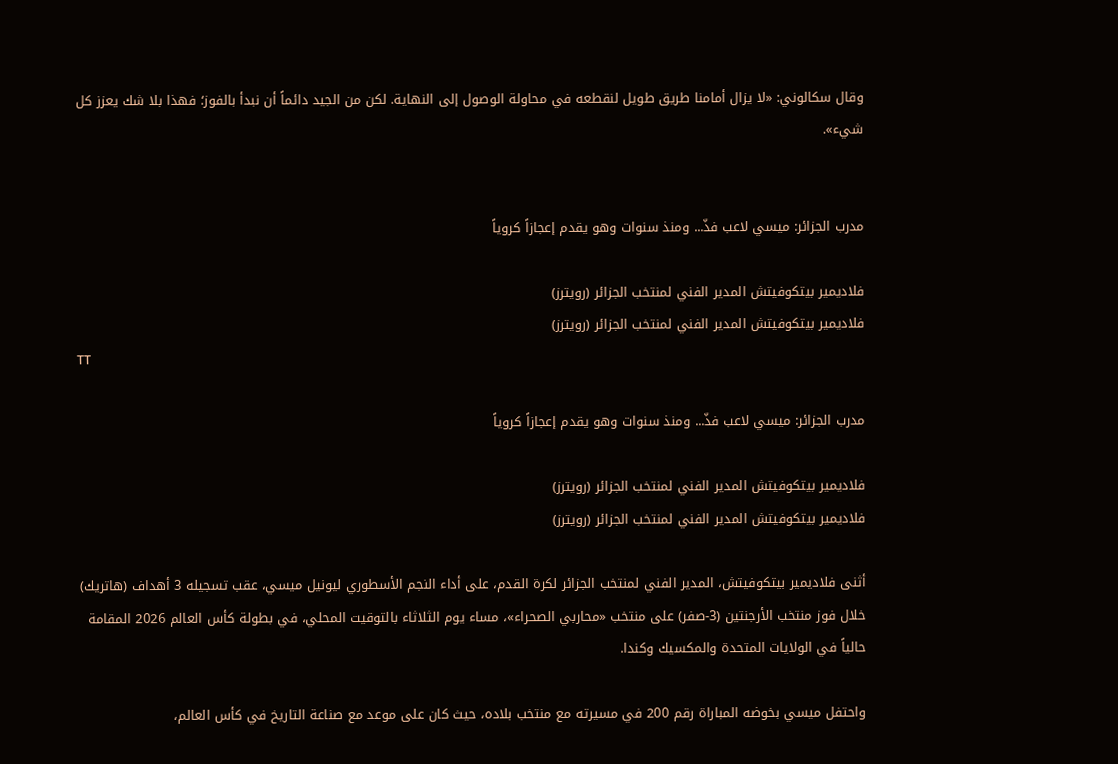وقال سكالوني: «لا يزال أمامنا طريق طويل لنقطعه في محاولة الوصول إلى النهاية. لكن من الجيد دائماً أن نبدأ بالفوز؛ فهذا بلا شك يعزز كل شيء».


مدرب الجزائر: ميسي لاعب فذّ... ومنذ سنوات وهو يقدم إعجازاً كروياً

فلاديمير بيتكوفيتش المدير الفني لمنتخب الجزائر (رويترز)
فلاديمير بيتكوفيتش المدير الفني لمنتخب الجزائر (رويترز)
TT

مدرب الجزائر: ميسي لاعب فذّ... ومنذ سنوات وهو يقدم إعجازاً كروياً

فلاديمير بيتكوفيتش المدير الفني لمنتخب الجزائر (رويترز)
فلاديمير بيتكوفيتش المدير الفني لمنتخب الجزائر (رويترز)

أثنى فلاديمير بيتكوفيتش، المدير الفني لمنتخب الجزائر لكرة القدم، على أداء النجم الأسطوري ليونيل ميسي، عقب تسجيله 3 أهداف (هاتريك) خلال فوز منتخب الأرجنتين (3-صفر) على منتخب «محاربي الصحراء»، مساء يوم الثلاثاء بالتوقيت المحلي، في بطولة كأس العالم 2026 المقامة حالياً في الولايات المتحدة والمكسيك وكندا.

واحتفل ميسي بخوضه المباراة رقم 200 في مسيرته مع منتخب بلاده، حيث كان على موعد مع صناعة التاريخ في كأس العالم،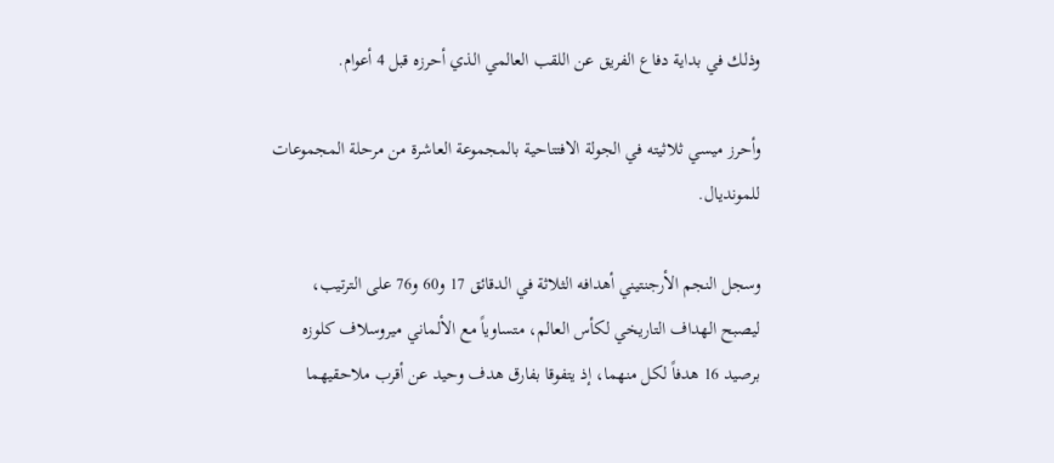وذلك في بداية دفاع الفريق عن اللقب العالمي الذي أحرزه قبل 4 أعوام.

وأحرز ميسي ثلاثيته في الجولة الافتتاحية بالمجموعة العاشرة من مرحلة المجموعات للمونديال.

وسجل النجم الأرجنتيني أهدافه الثلاثة في الدقائق 17 و60 و76 على الترتيب، ليصبح الهداف التاريخي لكأس العالم، متساوياً مع الألماني ميروسلاف كلوزه برصيد 16 هدفاً لكل منهما، إذ يتفوقا بفارق هدف وحيد عن أقرب ملاحقيهما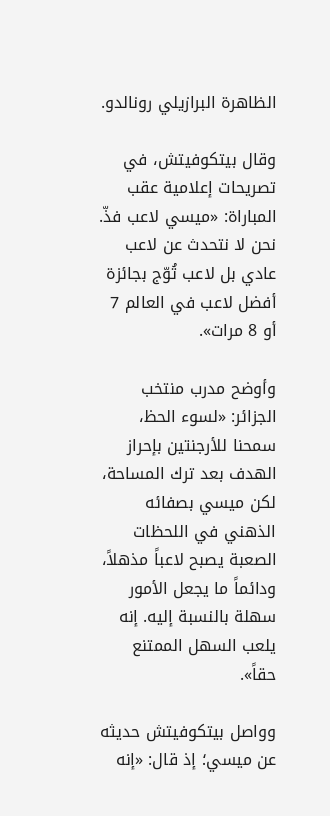الظاهرة البرازيلي رونالدو.

وقال بيتكوفيتش، في تصريحات إعلامية عقب المباراة: «ميسي لاعب فذّ. نحن لا نتحدث عن لاعب عادي بل لاعب تُوّج بجائزة أفضل لاعب في العالم 7 أو 8 مرات».

وأوضح مدرب منتخب الجزائر: «لسوء الحظ، سمحنا للأرجنتين بإحراز الهدف بعد ترك المساحة، لكن ميسي بصفائه الذهني في اللحظات الصعبة يصبح لاعباً مذهلاً، ودائماً ما يجعل الأمور سهلة بالنسبة إليه. إنه يلعب السهل الممتنع حقاً».

وواصل بيتكوفيتش حديثه عن ميسي؛ إذ قال: «إنه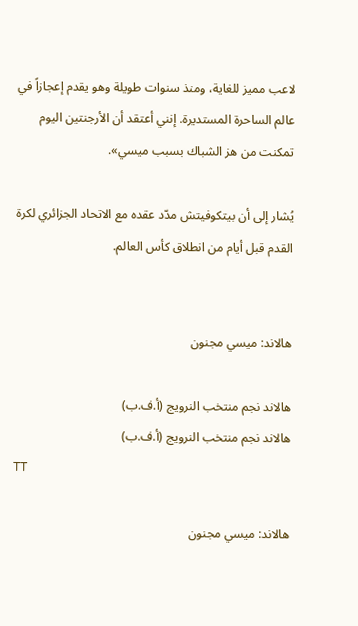لاعب مميز للغاية، ومنذ سنوات طويلة وهو يقدم إعجازاً في عالم الساحرة المستديرة. إنني أعتقد أن الأرجنتين اليوم تمكنت من هز الشباك بسبب ميسي».

يُشار إلى أن بيتكوفيتش مدّد عقده مع الاتحاد الجزائري لكرة القدم قبل أيام من انطلاق كأس العالم.


هالاند: ميسي مجنون

هالاند نجم منتخب النرويج (أ.ف.ب)
هالاند نجم منتخب النرويج (أ.ف.ب)
TT

هالاند: ميسي مجنون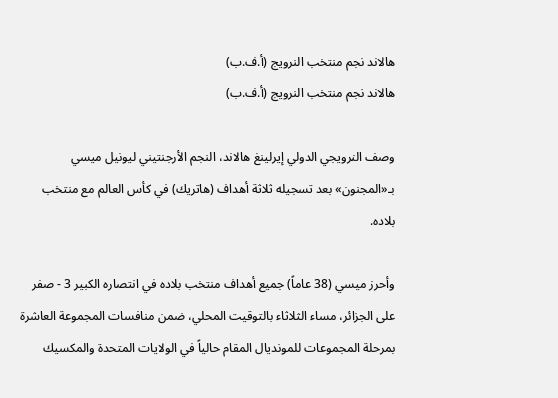هالاند نجم منتخب النرويج (أ.ف.ب)
هالاند نجم منتخب النرويج (أ.ف.ب)

وصف النرويجي الدولي إيرلينغ هالاند، النجم الأرجنتيني ليونيل ميسي بـ«المجنون» بعد تسجيله ثلاثة أهداف (هاتريك) في كأس العالم مع منتخب بلاده.

وأحرز ميسي (38 عاماً) جميع أهداف منتخب بلاده في انتصاره الكبير 3 - صفر على الجزائر، مساء الثلاثاء بالتوقيت المحلي، ضمن منافسات المجموعة العاشرة بمرحلة المجموعات للمونديال المقام حالياً في الولايات المتحدة والمكسيك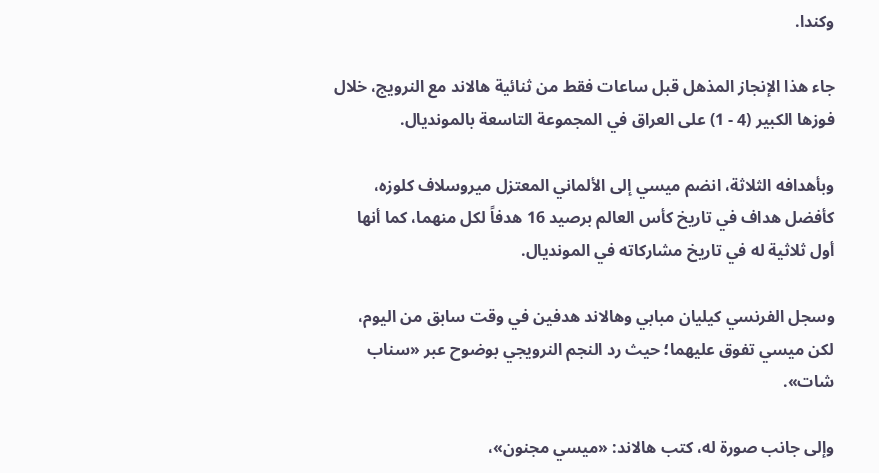وكندا.

جاء هذا الإنجاز المذهل قبل ساعات فقط من ثنائية هالاند مع النرويج، خلال فوزها الكبير (4 - 1) على العراق في المجموعة التاسعة بالمونديال.

وبأهدافه الثلاثة، انضم ميسي إلى الألماني المعتزل ميروسلاف كلوزه، كأفضل هداف في تاريخ كأس العالم برصيد 16 هدفاً لكل منهما، كما أنها أول ثلاثية له في تاريخ مشاركاته في المونديال.

وسجل الفرنسي كيليان مبابي وهالاند هدفين في وقت سابق من اليوم، لكن ميسي تفوق عليهما؛ حيث رد النجم النرويجي بوضوح عبر «سناب شات».

وإلى جانب صورة له، كتب هالاند: «ميسي مجنون»،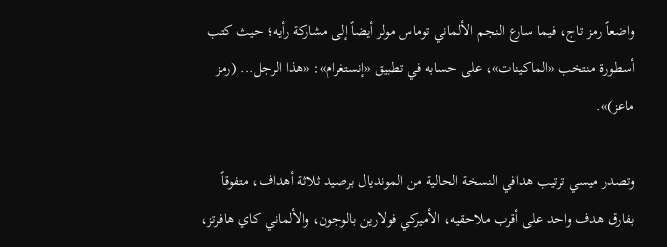واضعاً رمز تاج، فيما سارع النجم الألماني توماس مولر أيضاً إلى مشاركة رأيه؛ حيث كتب أسطورة منتخب «الماكينات»، على حسابه في تطبيق «إنستغرام»: «هذا الرجل... (رمز ماعز)».

وتصدر ميسي ترتيب هدافي النسخة الحالية من المونديال برصيد ثلاثة أهداف، متفوقاً بفارق هدف واحد على أقرب ملاحقيه، الأميركي فولارين بالوجون، والألماني كاي هافرتز،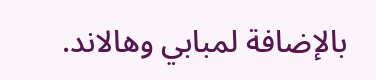بالإضافة لمبابي وهالاند.